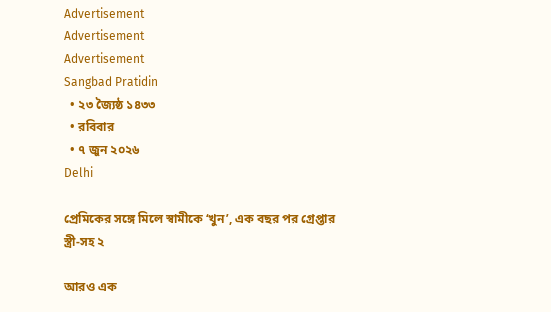Advertisement
Advertisement
Advertisement
Sangbad Pratidin
  • ২৩ জ্যৈষ্ঠ ১৪৩৩
  • রবিবার
  • ৭ জুন ২০২৬
Delhi

প্রেমিকের সঙ্গে মিলে স্বামীকে ‘খুন’, এক বছর পর গ্রেপ্তার স্ত্রী-সহ ২

আরও এক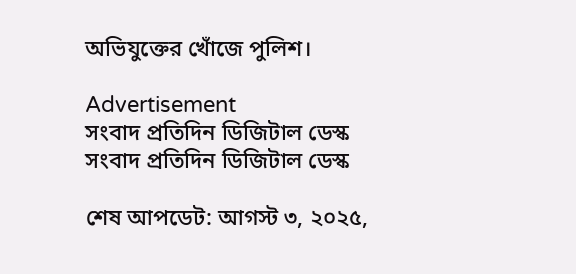অভিযুক্তের খোঁজে পুলিশ।

Advertisement
সংবাদ প্রতিদিন ডিজিটাল ডেস্ক
সংবাদ প্রতিদিন ডিজিটাল ডেস্ক

শেষ আপডেট: আগস্ট ৩, ২০২৫,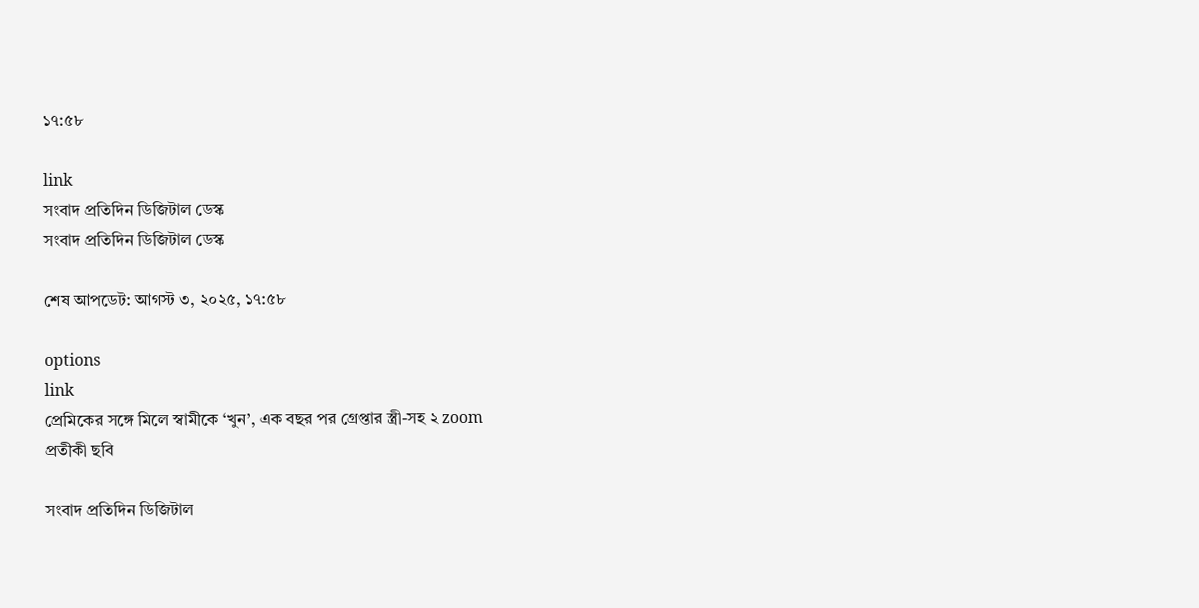১৭:৫৮

link
সংবাদ প্রতিদিন ডিজিটাল ডেস্ক
সংবাদ প্রতিদিন ডিজিটাল ডেস্ক

শেষ আপডেট: আগস্ট ৩, ২০২৫, ১৭:৫৮

options
link
প্রেমিকের সঙ্গে মিলে স্বামীকে ‘খুন’, এক বছর পর গ্রেপ্তার স্ত্রী-সহ ২ zoom
প্রতীকী ছবি

সংবাদ প্রতিদিন ডিজিটাল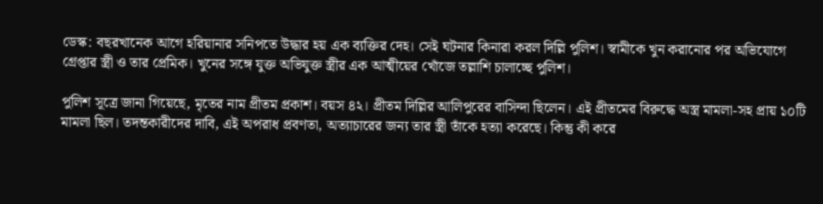ডেস্ক: বছরখানেক আগে হরিয়ানার সনিপতে উদ্ধার হয় এক ব্যক্তির দেহ। সেই ঘটনার কিনারা করল দিল্লি পুলিশ। স্বামীকে খুন করানোর পর অভিযোগে গ্রেপ্তার স্ত্রী ও তার প্রেমিক। খুনের সঙ্গে যুক্ত অভিযুক্ত স্ত্রীর এক আত্মীয়ের খোঁজে তল্লাশি চালাচ্ছে পুলিশ।

পুলিশ সূত্রে জানা গিয়েছে, মৃতের নাম প্রীতম প্রকাশ। বয়স ৪২। প্রীতম দিল্লির আলিপুরের বাসিন্দা ছিলেন। এই প্রীতমের বিরুদ্ধে অস্ত্র মামলা-সহ প্রায় ১০টি মামলা ছিল। তদন্তকারীদের দাবি, এই অপরাধ প্রবণতা, অত্যাচারের জন্য তার স্ত্রী তাঁকে হত্যা করেছে। কিন্তু কী করে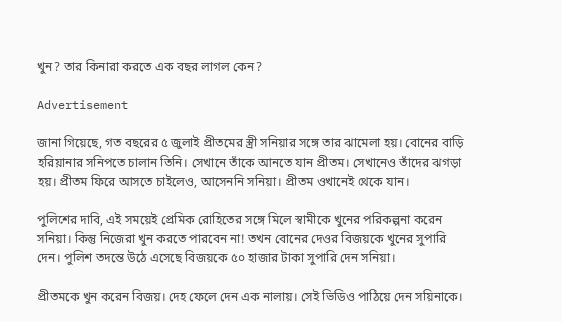খুন? তার কিনারা করতে এক বছর লাগল কেন?

Advertisement

জানা গিয়েছে, গত বছরের ৫ জুলাই প্রীতমের স্ত্রী সনিয়ার সঙ্গে তার ঝামেলা হয়। বোনের বাড়ি হরিয়ানার সনিপতে চালান তিনি। সেখানে তাঁকে আনতে যান প্রীতম। সেখানেও তাঁদের ঝগড়া হয়। প্রীতম ফিরে আসতে চাইলেও, আসেননি সনিয়া। প্রীতম ওখানেই থেকে যান।

পুলিশের দাবি, এই সময়েই প্রেমিক রোহিতের সঙ্গে মিলে স্বামীকে খুনের পরিকল্পনা করেন সনিয়া। কিন্তু নিজেরা খুন করতে পারবেন না! তখন বোনের দেওর বিজয়কে খুনের সুপারি দেন। পুলিশ তদন্তে উঠে এসেছে বিজয়কে ৫০ হাজার টাকা সুপারি দেন সনিয়া।

প্রীতমকে খুন করেন বিজয়। দেহ ফেলে দেন এক নালায়। সেই ভিডিও পাঠিয়ে দেন সয়িনাকে।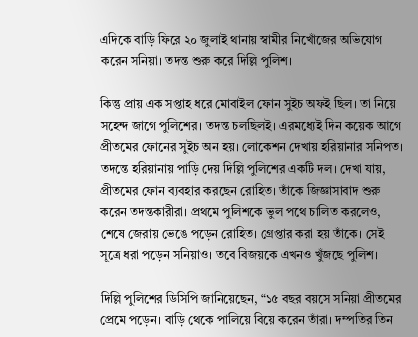এদিকে বাড়ি ফিরে ২০ জুলাই থানায় স্বামীর নিখোঁজের অভিযোগ করেন সনিয়া। তদন্ত শুরু করে দিল্লি পুলিশ।

কিন্তু প্রায় এক সপ্তাহ ধরে মোবাইল ফোন সুইচ অফই ছিল। তা নিয়ে সহেন্দ জাগে পুলিশের। তদন্ত চলছিলই। এরমধ্যেই দিন কয়েক আগে প্রীতমের ফোনের সুইচ অন হয়। লোকেশন দেখায় হরিয়ানার সনিপত। তদন্তে হরিয়ানায় পাড়ি দেয় দিল্লি পুলিশের একটি দল। দেখা যায়, প্রীতমের ফোন ব্যবহার করছেন রোহিত। তাঁকে জিজ্ঞাসাবাদ শুরু করেন তদন্তকারীরা। প্রথমে পুলিশকে ভুল পথে চালিত করলেও, শেষে জেরায় ভেঙে পড়েন রোহিত। গ্রেপ্তার করা হয় তাঁকে। সেই সূত্রে ধরা পড়েন সনিয়াও। তবে বিজয়কে এখনও খুঁজছে পুলিশ।

দিল্লি পুলিশের ডিসিপি জানিয়েছেন, “১৫ বছর বয়সে সনিয়া প্রীতমের প্রেমে পড়েন। বাড়ি থেকে পালিয়ে বিয়ে করেন তাঁরা। দম্পতির তিন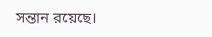সন্তান রয়েছে।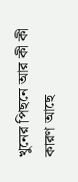খুনের পিছনে আর কী কী কারণ আছে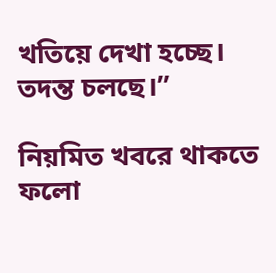খতিয়ে দেখা হচ্ছে। তদন্ত চলছে।”

নিয়মিত খবরে থাকতে ফলো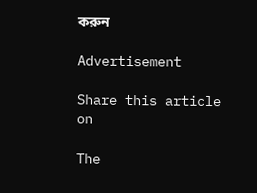করুন

Advertisement

Share this article on

The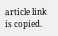article link is copied.